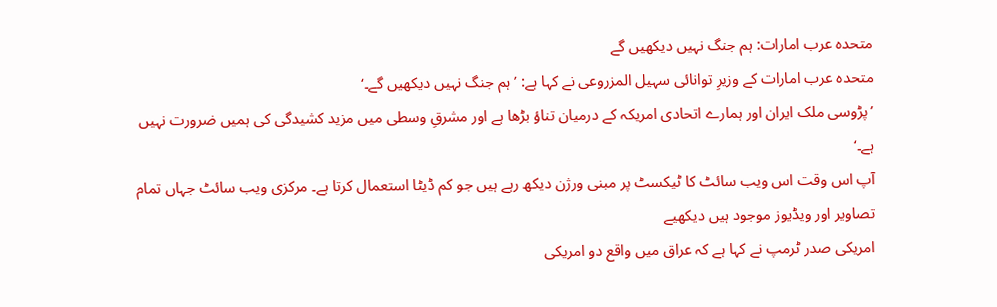متحدہ عرب امارات: ہم جنگ نہیں دیکھیں گے
متحدہ عرب امارات کے وزیرِ توانائی سہیل المزروعی نے کہا ہے: ’ہم جنگ نہیں دیکھیں گے۔‘
’پڑوسی ملک ایران اور ہمارے اتحادی امریکہ کے درمیان تناؤ بڑھا ہے اور مشرقِ وسطی میں مزید کشیدگی کی ہمیں ضرورت نہیں ہے۔‘
آپ اس وقت اس ویب سائٹ کا ٹیکسٹ پر مبنی ورژن دیکھ رہے ہیں جو کم ڈیٹا استعمال کرتا ہے۔ مرکزی ویب سائٹ جہاں تمام تصاویر اور ویڈیوز موجود ہیں دیکھیے
امریکی صدر ٹرمپ نے کہا ہے کہ عراق میں واقع دو امریکی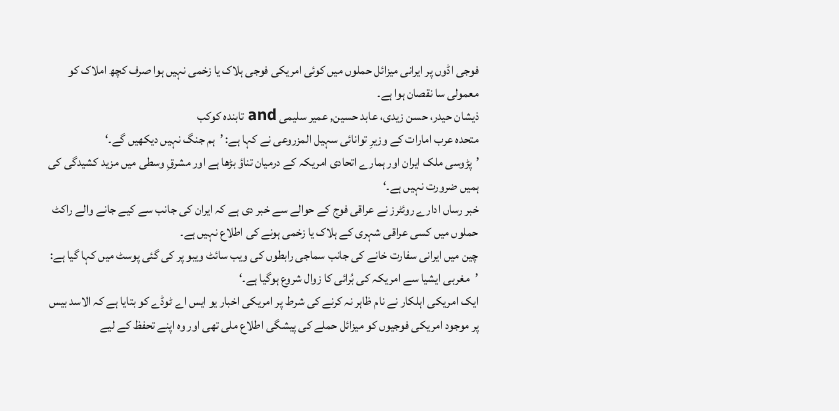فوجی اڈوں پر ایرانی میزائل حملوں میں کوئی امریکی فوجی ہلاک یا زخمی نہیں ہوا صرف کچھ املاک کو معمولی سا نقصان ہوا ہے۔
ذیشان حیدر، حسن زیدی، عابد حسین, عمیر سلیمی and تابندہ کوکب
متحدہ عرب امارات کے وزیرِ توانائی سہیل المزروعی نے کہا ہے: ’ہم جنگ نہیں دیکھیں گے۔‘
’پڑوسی ملک ایران اور ہمارے اتحادی امریکہ کے درمیان تناؤ بڑھا ہے اور مشرقِ وسطی میں مزید کشیدگی کی ہمیں ضرورت نہیں ہے۔‘
خبر رساں ادارے روئٹرز نے عراقی فوج کے حوالے سے خبر دی ہے کہ ایران کی جانب سے کیے جانے والے راکٹ حملوں میں کسی عراقی شہری کے ہلاک یا زخمی ہونے کی اطلاع نہیں ہے۔
چین میں ایرانی سفارت خانے کی جانب سماجی رابطوں کی ویب سائٹ ویبو پر کی گئی پوسٹ میں کہا گیا ہے: ’مغربی ایشیا سے امریکہ کی بُرائی کا زوال شروع ہوگیا ہے۔‘
ایک امریکی اہلکار نے نام ظاہر نہ کرنے کی شرط پر امریکی اخبار یو ایس اے ٹوڈے کو بتایا ہے کہ الاسد بیس پر موجود امریکی فوجیوں کو میزائل حملے کی پیشگی اطلاع ملی تھی اور وہ اپنے تحفظ کے لیے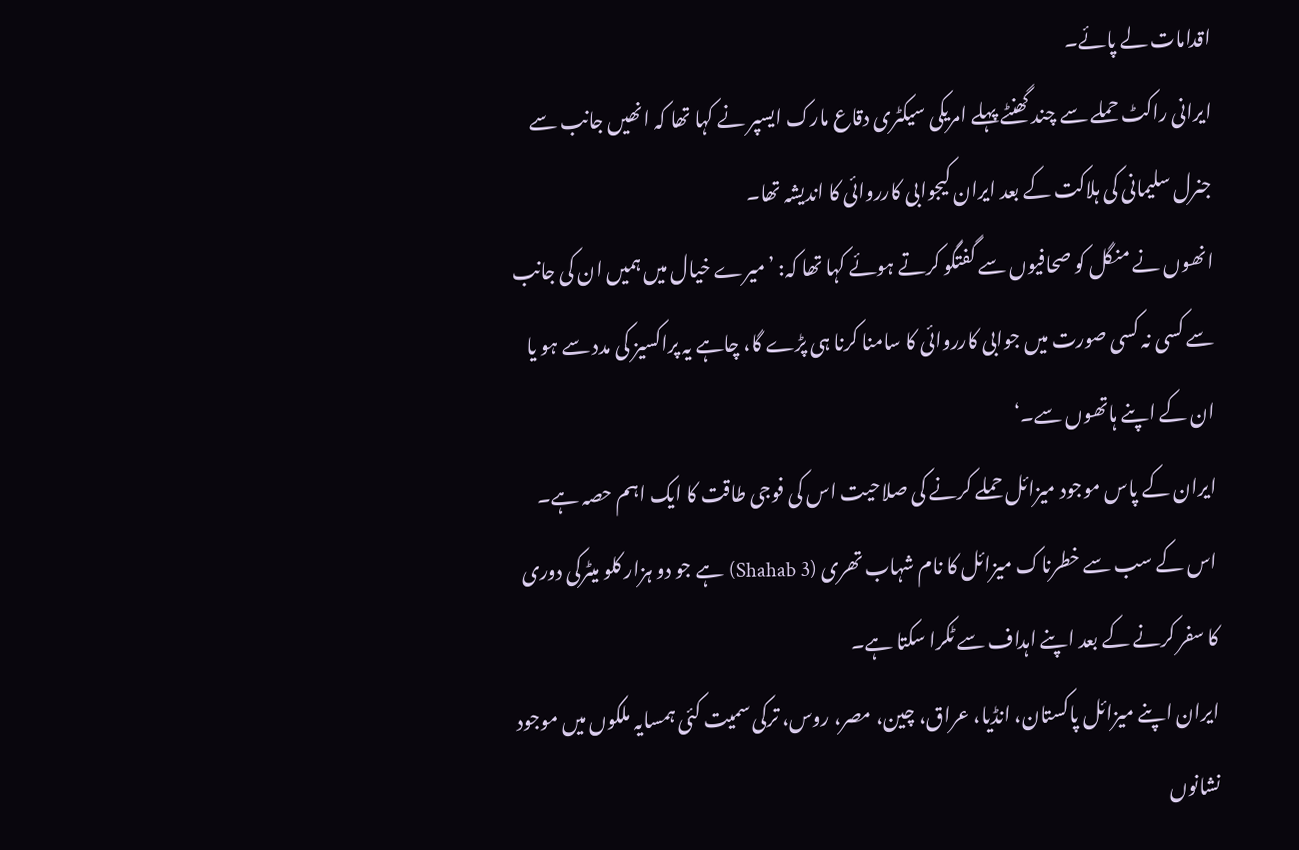اقدامات لے پائے۔
ایرانی راکٹ حملے سے چند گھنٹے پہلے امریکی سیکٹری دقاع مارک ایسپر نے کہا تھا کہ انھیں جانب سے جنرل سلیمانی کی ہلاکت کے بعد ایران کیجوابی کارروائی کا اندیشہ تھا۔
انھوں نے منگل کو صحافیوں سے گفتگو کرتے ہوئے کہا تھا کہ: ’میرے خیال میں ہمیں ان کی جانب سے کسی نہ کسی صورت میں جوابی کارروائی کا سامنا کرنا ہی پڑے گا، چاہے یہ پراکسیز کی مدد سے ہو یا ان کے اپنے ہاتھوں سے۔‘
ایران کے پاس موجود میزائل حملے کرنے کی صلاحیت اس کی فوجی طاقت کا ایک اہم حصہ ہے۔
اس کے سب سے خطرناک میزائل کا نام شہاب تھری (Shahab 3) ہے جو دو ہزار کلو میٹرکی دوری کا سفر کرنے کے بعد اپنے اہداف سے ٹکرا سکتا ہے۔
ایران اپنے میزائل پاکستان، انڈیا، عراق، چین، مصر، روس، ترکی سمیت کئی ہمسایہ ملکوں میں موجود نشانوں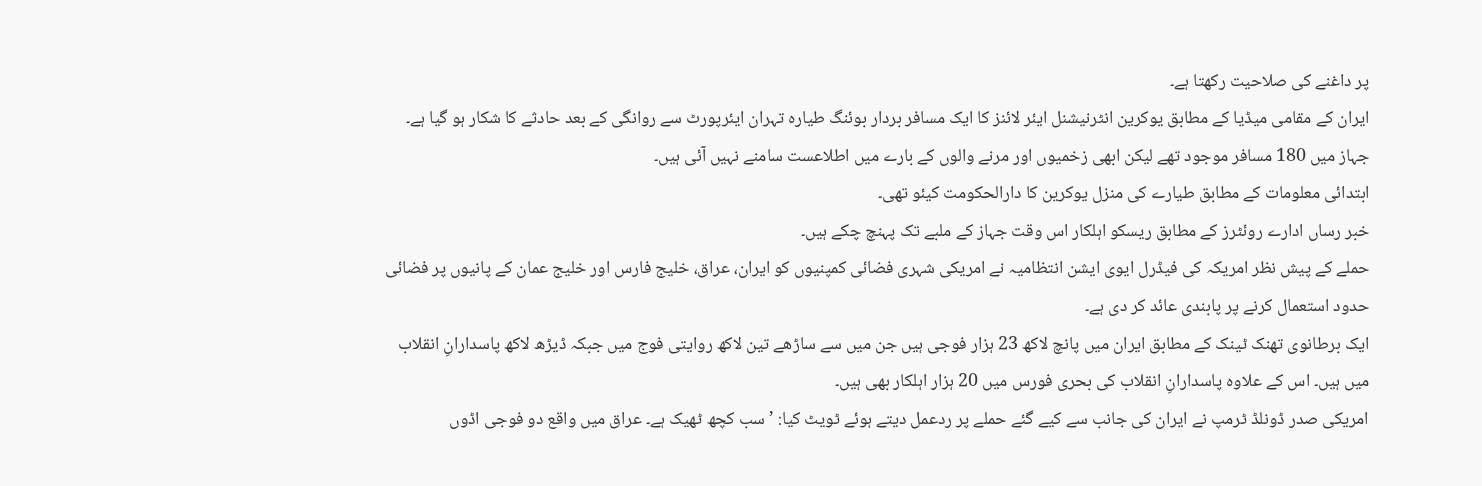پر داغنے کی صلاحیت رکھتا ہے۔
ایران کے مقامی میڈیا کے مطابق یوکرین انٹرنیشنل ایئر لائنز کا ایک مسافر بردار بوئنگ طیارہ تہران ایئرپورٹ سے روانگی کے بعد حادثے کا شکار ہو گیا ہے۔
جہاز میں 180 مسافر موجود تھے لیکن ابھی زخمیوں اور مرنے والوں کے بارے میں اطلاعست سامنے نہیں آئی ہیں۔
ابتدائی معلومات کے مطابق طیارے کی منزل یوکرین کا دارالحکومت کیئو تھی۔
خبر رساں ادارے روئٹرز کے مطابق ریسکو اہلکار اس وقت جہاز کے ملبے تک پہنچ چکے ہیں۔
حملے کے پیش نظر امریکہ کی فیڈرل ایوی ایشن انتظامیہ نے امریکی شہری فضائی کمپنیوں کو ایران، عراق، خلیج فارس اور خلیج عمان کے پانیوں پر فضائی حدود استعمال کرنے پر پابندی عائد کر دی ہے۔
ایک برطانوی تھنک ٹینک کے مطابق ایران میں پانچ لاکھ 23 ہزار فوجی ہیں جن میں سے ساڑھے تین لاکھ روایتی فوج میں جبکہ ڈیڑھ لاکھ پاسدارانِ انقلاب میں ہیں۔ اس کے علاوہ پاسدارانِ انقلاب کی بحری فورس میں 20 ہزار اہلکار بھی ہیں۔
امریکی صدر ڈونلڈ ٹرمپ نے ایران کی جانب سے کیے گئے حملے پر ردعمل دیتے ہوئے ٹویٹ کیا: ’سب کچھ ٹھیک ہے۔ عراق میں واقع دو فوجی اڈوں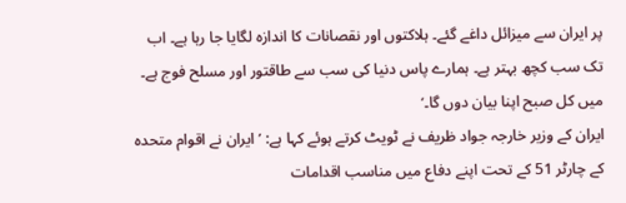پر ایران سے میزائل داغے گئے۔ ہلاکتوں اور نقصانات کا اندازہ لگایا جا رہا ہے۔ اب تک سب کچھ بہتر ہے۔ ہمارے پاس دنیا کی سب سے طاقتور اور مسلح فوج ہے۔ میں کل صبح اپنا بیان دوں گا۔‘
ایران کے وزیر خارجہ جواد ظریف نے ٹویٹ کرتے ہوئے کہا ہے: ’ایران نے اقوام متحدہ کے چارٹر 51 کے تحت اپنے دفاع میں مناسب اقدامات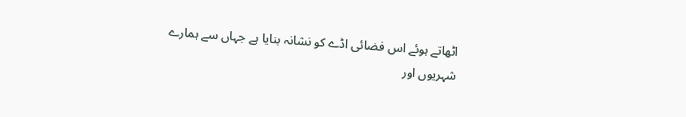اٹھاتے ہوئے اس فضائی اڈے کو نشانہ بنایا ہے جہاں سے ہمارے شہریوں اور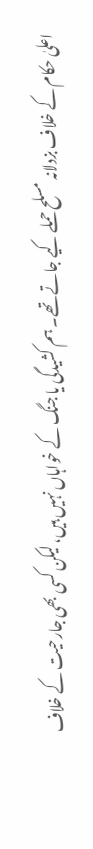اعلیٰ حکام کے خلاف بزدلانہ مسلح حملے کیے جاتے تھے۔ ہم کشیدگی یا جنگ کے خواہاں نہیں ہیں، لیکن کسی بھی جارحیت کے خلاف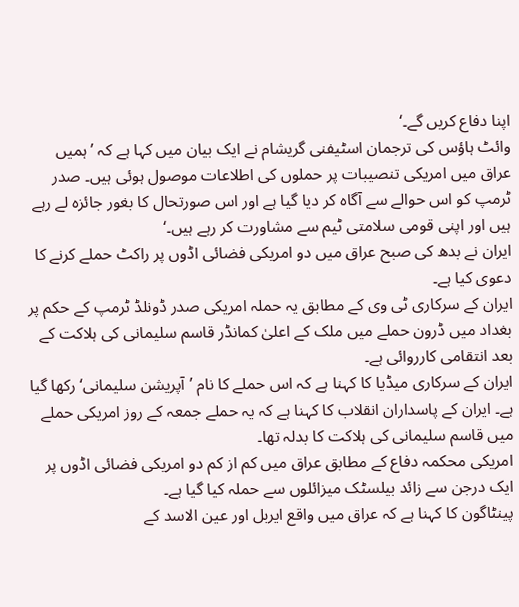اپنا دفاع کریں گے۔‘
وائٹ ہاؤس کی ترجمان اسٹیفنی گریشام نے ایک بیان میں کہا ہے کہ ’ہمیں عراق میں امریکی تنصیبات پر حملوں کی اطلاعات موصول ہوئی ہیں۔ صدر ٹرمپ کو اس حوالے سے آگاہ کر دیا گیا ہے اور اس صورتحال کا بغور جائزہ لے رہے ہیں اور اپنی قومی سلامتی ٹیم سے مشاورت کر رہے ہیں۔‘
ایران نے بدھ کی صبح عراق میں دو امریکی فضائی اڈوں پر راکٹ حملے کرنے کا دعوی کیا ہے۔
ایران کے سرکاری ٹی وی کے مطابق یہ حملہ امریکی صدر ڈونلڈ ٹرمپ کے حکم پر بغداد میں ڈرون حملے میں ملک کے اعلیٰ کمانڈر قاسم سلیمانی کی ہلاکت کے بعد انتقامی کارروائی ہے۔
ایران کے سرکاری میڈیا کا کہنا ہے کہ اس حملے کا نام ’آپریشن سلیمانی‘ رکھا گیا ہے۔ ایران کے پاسداران انقلاب کا کہنا ہے کہ یہ حملے جمعہ کے روز امریکی حملے میں قاسم سلیمانی کی ہلاکت کا بدلہ تھا۔
امریکی محکمہ دفاع کے مطابق عراق میں کم از کم دو امریکی فضائی اڈوں پر ایک درجن سے زائد بیلسٹک میزائلوں سے حملہ کیا گیا ہے۔
پینٹاگون کا کہنا ہے کہ عراق میں واقع ایربل اور عین الاسد کے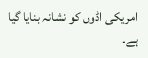امریکی اڈوں کو نشانہ بنایا گیا ہے۔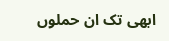ابھی تک ان حملوں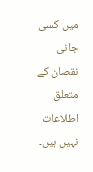میں کسی جانی نقصان کے متعلق اطلاعات نہیں ہیں۔